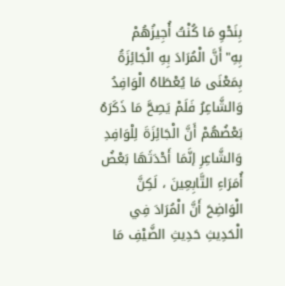بِنَحْوِ مَا كُنْتُ أُجِيزُهُمْ بِهِ"أَنَّ الْمُرَادَ بِهِ الْجَائِزَةُ بِمَعْنَى مَا يُعْطَاهُ الْوَافِدُ وَالشَّاعِرُ فَلَمْ يَصِحَّ مَا ذَكَرَهُ بَعْضُهُمْ أَنَّ الْجَائِزَةَ لِلْوَافِدِ وَالشَّاعِرِ إنَّمَا أَحْدَثَهَا بَعْضُ أُمَرَاءِ التَّابِعِينَ ، لَكِنَّ الْوَاضِحَ أَنَّ الْمُرَادَ فِي الْحَدِيثِ حَدِيثِ الضَّيْفِ مَا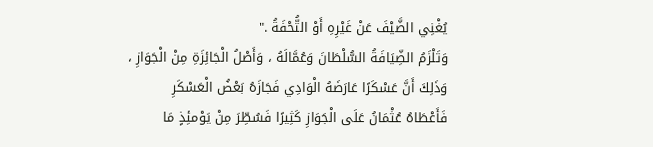يُغْنِي الضَّيْفَ عَنْ غَيْرِهِ أَوْ التُّحْفَةُ ."
وَتَلْزَمُ الضِّيَافَةُ السُّلْطَانَ وَعُمَّالَهُ ، وَأَصْلُ الْجَائِزَةِ مِنْ الْجَوَازِ ، وَذَلِكَ أَنَّ عَسْكَرًا عَارَضَهُ الْوَادِي فَجَازَهُ بَعْضُ الْعَسْكَرِ فَأَعْطَاهُ عُثْمَانُ عَلَى الْجَوَازِ كَثِيرًا فَسُطِّرَ مِنْ يَوْمئِذٍ مَا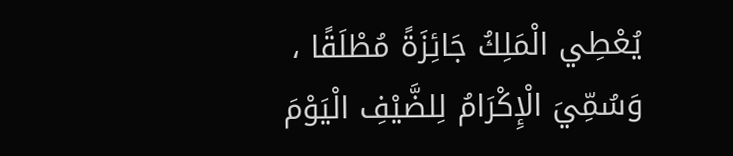يُعْطِي الْمَلِكُ جَائِزَةً مُطْلَقًا ، وَسُمِّيَ الْإِكْرَامُ لِلضَّيْفِ الْيَوْمَ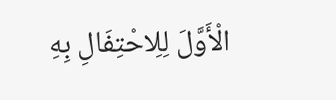الْأَوَّلَ لِلِاحْتِفَالِ بِهِ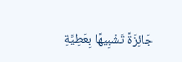جَائِزَةً تَشْبِيهًا بِعَطِيَّةِ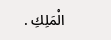الْمَلِكِ .